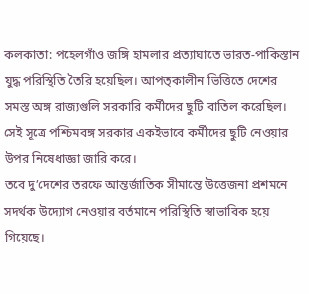কলকাতা: পহেলগাঁও জঙ্গি হামলার প্রত্যাঘাতে ভারত-পাকিস্তান যুদ্ধ পরিস্থিতি তৈরি হয়েছিল। আপত্কালীন ভিত্তিতে দেশের সমস্ত অঙ্গ রাজ্যগুলি সরকারি কর্মীদের ছুটি বাতিল করেছিল। সেই সূত্রে পশ্চিমবঙ্গ সরকার একইভাবে কর্মীদের ছুটি নেওয়ার উপর নিষেধাজ্ঞা জারি করে।
তবে দু’দেশের তরফে আন্তর্জাতিক সীমান্তে উত্তেজনা প্রশমনে সদর্থক উদ্যোগ নেওয়ার বর্তমানে পরিস্থিতি স্বাভাবিক হয়ে গিয়েছে।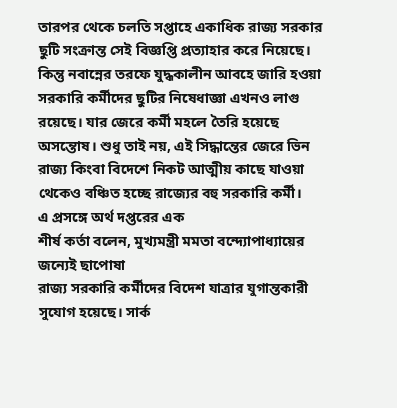তারপর থেকে চলতি সপ্তাহে একাধিক রাজ্য সরকার ছুটি সংক্রান্ত সেই বিজ্ঞপ্তি প্রত্যাহার করে নিয়েছে। কিন্তু নবান্নের তরফে যুদ্ধকালীন আবহে জারি হওয়া সরকারি কর্মীদের ছুটির নিষেধাজ্ঞা এখনও লাগু রয়েছে। যার জেরে কর্মী মহলে তৈরি হয়েছে অসন্তোষ। শুধু তাই নয়, এই সিদ্ধান্তের জেরে ভিন রাজ্য কিংবা বিদেশে নিকট আত্মীয় কাছে যাওয়া থেকেও বঞ্চিত হচ্ছে রাজ্যের বহু সরকারি কর্মী।
এ প্রসঙ্গে অর্থ দপ্তরের এক
শীর্ষ কর্তা বলেন, মুখ্যমন্ত্রী মমতা বন্দ্যোপাধ্যায়ের জন্যেই ছাপোষা
রাজ্য সরকারি কর্মীদের বিদেশ যাত্রার যুগান্তকারী সুযোগ হয়েছে। সার্ক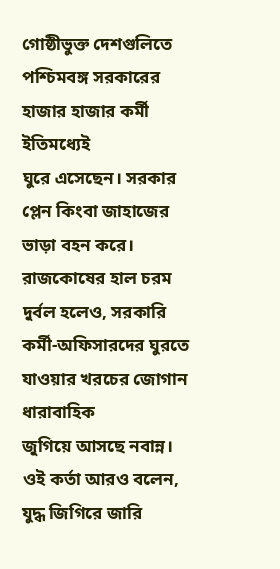গোষ্ঠীভুক্ত দেশগুলিতে পশ্চিমবঙ্গ সরকারের হাজার হাজার কর্মী ইতিমধ্যেই
ঘুরে এসেছেন। সরকার প্লেন কিংবা জাহাজের ভাড়া বহন করে। রাজকোষের হাল চরম
দুর্বল হলেও, সরকারি কর্মী-অফিসারদের ঘুরতে যাওয়ার খরচের জোগান ধারাবাহিক
জুগিয়ে আসছে নবান্ন। ওই কর্তা আরও বলেন, যুদ্ধ জিগিরে জারি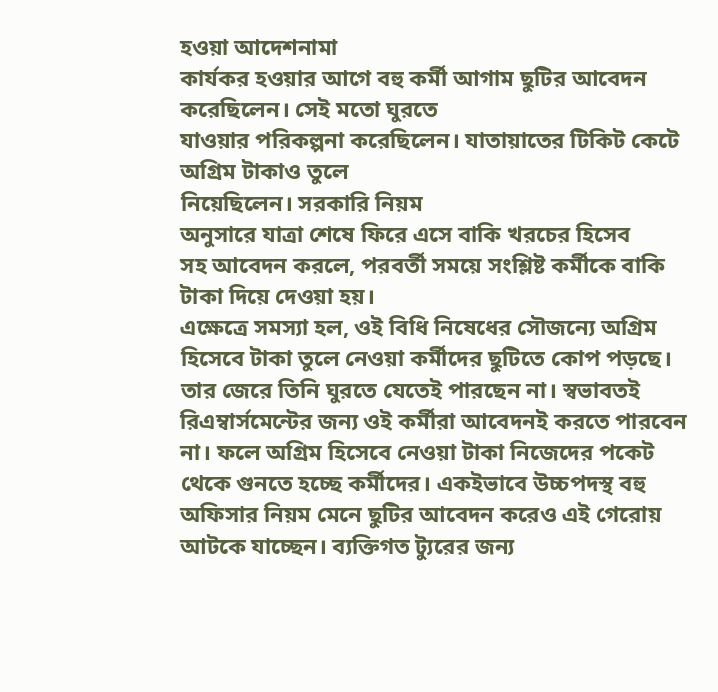হওয়া আদেশনামা
কার্যকর হওয়ার আগে বহু কর্মী আগাম ছুটির আবেদন করেছিলেন। সেই মতো ঘুরতে
যাওয়ার পরিকল্পনা করেছিলেন। যাতায়াতের টিকিট কেটে অগ্রিম টাকাও তুলে
নিয়েছিলেন। সরকারি নিয়ম
অনুসারে যাত্রা শেষে ফিরে এসে বাকি খরচের হিসেব
সহ আবেদন করলে, পরবর্তী সময়ে সংশ্লিষ্ট কর্মীকে বাকি টাকা দিয়ে দেওয়া হয়।
এক্ষেত্রে সমস্যা হল, ওই বিধি নিষেধের সৌজন্যে অগ্রিম হিসেবে টাকা তুলে নেওয়া কর্মীদের ছুটিতে কোপ পড়ছে। তার জেরে তিনি ঘুরতে যেতেই পারছেন না। স্বভাবতই রিএম্বার্সমেন্টের জন্য ওই কর্মীরা আবেদনই করতে পারবেন না। ফলে অগ্রিম হিসেবে নেওয়া টাকা নিজেদের পকেট থেকে গুনতে হচ্ছে কর্মীদের। একইভাবে উচ্চপদস্থ বহু অফিসার নিয়ম মেনে ছুটির আবেদন করেও এই গেরোয় আটকে যাচ্ছেন। ব্যক্তিগত ট্যুরের জন্য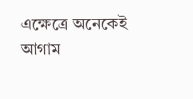এক্ষেত্রে অনেকেই আগাম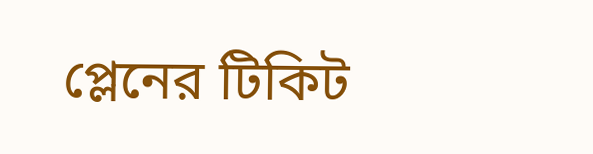প্লেনের টিকিট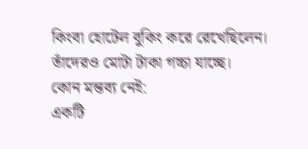কিংবা হোটেল বুকিং করে রেখেছিলেন। তাঁদেরও মোটা টাকা গচ্চা যাচ্ছে।
কোন মন্তব্য নেই:
একটি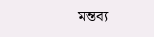মন্তব্য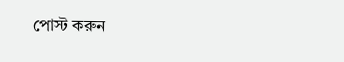পোস্ট করুন